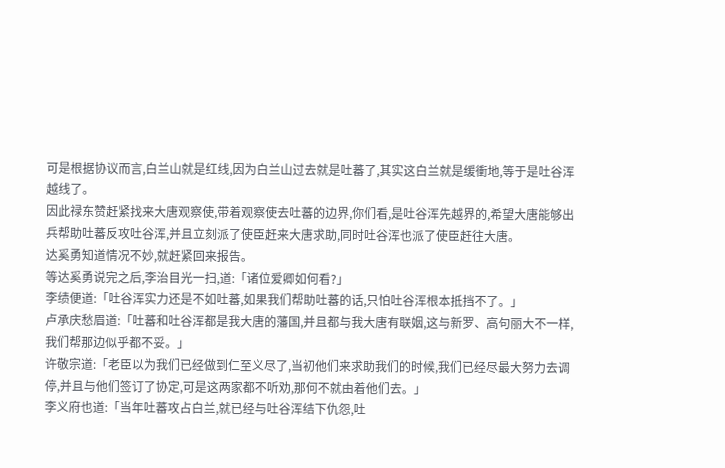可是根据协议而言,白兰山就是红线,因为白兰山过去就是吐蕃了,其实这白兰就是缓衝地,等于是吐谷浑越线了。
因此禄东赞赶紧找来大唐观察使,带着观察使去吐蕃的边界,你们看,是吐谷浑先越界的,希望大唐能够出兵帮助吐蕃反攻吐谷浑,并且立刻派了使臣赶来大唐求助,同时吐谷浑也派了使臣赶往大唐。
达奚勇知道情况不妙,就赶紧回来报告。
等达奚勇说完之后,李治目光一扫,道:「诸位爱卿如何看?」
李绩便道:「吐谷浑实力还是不如吐蕃,如果我们帮助吐蕃的话,只怕吐谷浑根本抵挡不了。」
卢承庆愁眉道:「吐蕃和吐谷浑都是我大唐的藩国,并且都与我大唐有联姻,这与新罗、高句丽大不一样,我们帮那边似乎都不妥。」
许敬宗道:「老臣以为我们已经做到仁至义尽了,当初他们来求助我们的时候,我们已经尽最大努力去调停,并且与他们签订了协定,可是这两家都不听劝,那何不就由着他们去。」
李义府也道:「当年吐蕃攻占白兰,就已经与吐谷浑结下仇怨,吐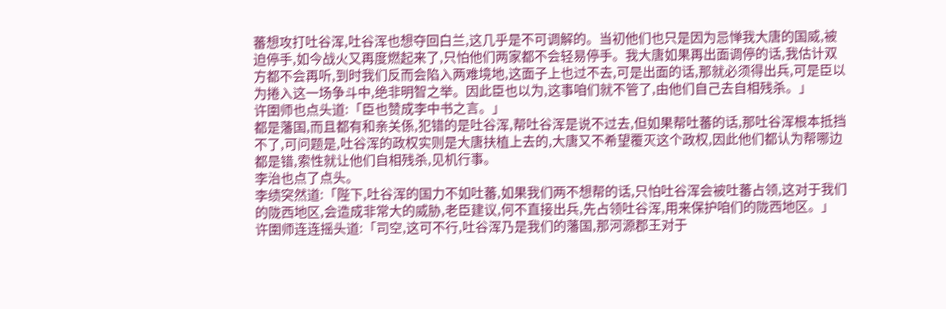蕃想攻打吐谷浑,吐谷浑也想夺回白兰,这几乎是不可调解的。当初他们也只是因为忌惮我大唐的国威,被迫停手,如今战火又再度燃起来了,只怕他们两家都不会轻易停手。我大唐如果再出面调停的话,我估计双方都不会再听,到时我们反而会陷入两难境地,这面子上也过不去,可是出面的话,那就必须得出兵,可是臣以为捲入这一场争斗中,绝非明智之举。因此臣也以为,这事咱们就不管了,由他们自己去自相残杀。」
许圉师也点头道:「臣也赞成李中书之言。」
都是藩国,而且都有和亲关係,犯错的是吐谷浑,帮吐谷浑是说不过去,但如果帮吐蕃的话,那吐谷浑根本抵挡不了,可问题是,吐谷浑的政权实则是大唐扶植上去的,大唐又不希望覆灭这个政权,因此他们都认为帮哪边都是错,索性就让他们自相残杀,见机行事。
李治也点了点头。
李绩突然道:「陛下,吐谷浑的国力不如吐蕃,如果我们两不想帮的话,只怕吐谷浑会被吐蕃占领,这对于我们的陇西地区,会造成非常大的威胁,老臣建议,何不直接出兵,先占领吐谷浑,用来保护咱们的陇西地区。」
许圉师连连摇头道:「司空,这可不行,吐谷浑乃是我们的藩国,那河源郡王对于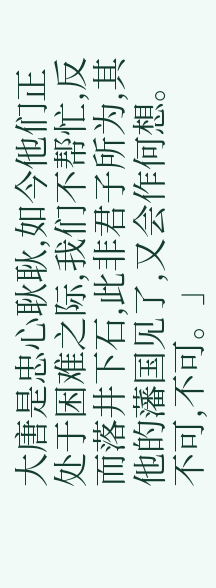大唐是忠心耿耿,如今他们正处于困难之际,我们不帮忙,反而落井下石,此非君子所为,其他的藩国见了,又会作何想。不可,不可。」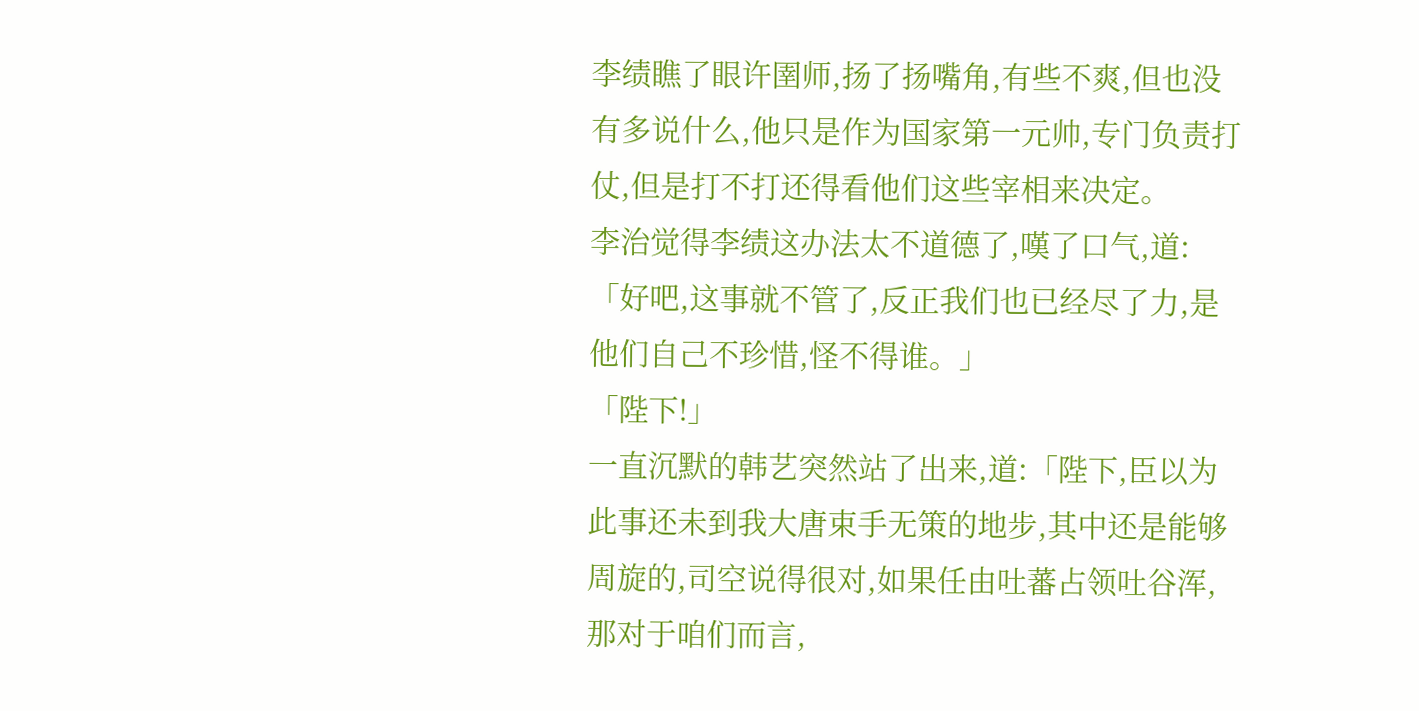李绩瞧了眼许圉师,扬了扬嘴角,有些不爽,但也没有多说什么,他只是作为国家第一元帅,专门负责打仗,但是打不打还得看他们这些宰相来决定。
李治觉得李绩这办法太不道德了,嘆了口气,道:「好吧,这事就不管了,反正我们也已经尽了力,是他们自己不珍惜,怪不得谁。」
「陛下!」
一直沉默的韩艺突然站了出来,道:「陛下,臣以为此事还未到我大唐束手无策的地步,其中还是能够周旋的,司空说得很对,如果任由吐蕃占领吐谷浑,那对于咱们而言,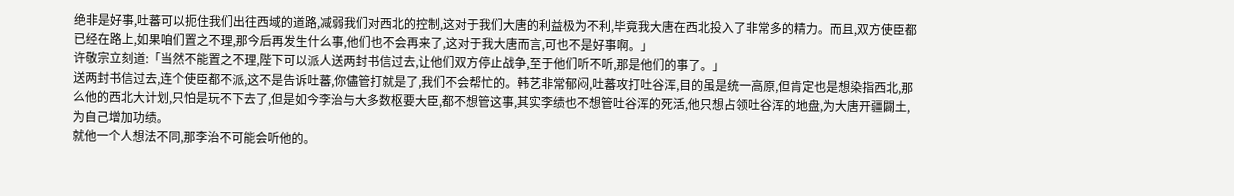绝非是好事,吐蕃可以扼住我们出往西域的道路,减弱我们对西北的控制,这对于我们大唐的利益极为不利,毕竟我大唐在西北投入了非常多的精力。而且,双方使臣都已经在路上,如果咱们置之不理,那今后再发生什么事,他们也不会再来了,这对于我大唐而言,可也不是好事啊。」
许敬宗立刻道:「当然不能置之不理,陛下可以派人送两封书信过去,让他们双方停止战争,至于他们听不听,那是他们的事了。」
送两封书信过去,连个使臣都不派,这不是告诉吐蕃,你儘管打就是了,我们不会帮忙的。韩艺非常郁闷,吐蕃攻打吐谷浑,目的虽是统一高原,但肯定也是想染指西北,那么他的西北大计划,只怕是玩不下去了,但是如今李治与大多数枢要大臣,都不想管这事,其实李绩也不想管吐谷浑的死活,他只想占领吐谷浑的地盘,为大唐开疆闢土,为自己增加功绩。
就他一个人想法不同,那李治不可能会听他的。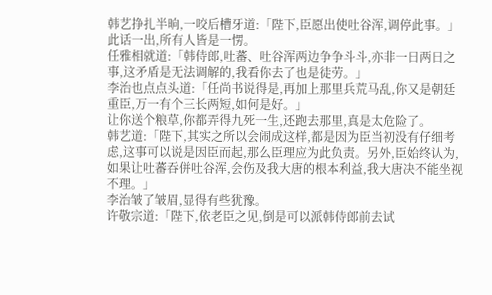韩艺挣扎半晌,一咬后槽牙道:「陛下,臣愿出使吐谷浑,调停此事。」
此话一出,所有人皆是一愣。
任雅相就道:「韩侍郎,吐蕃、吐谷浑两边争争斗斗,亦非一日两日之事,这矛盾是无法调解的,我看你去了也是徒劳。」
李治也点点头道:「任尚书说得是,再加上那里兵荒马乱,你又是朝廷重臣,万一有个三长两短,如何是好。」
让你送个粮草,你都弄得九死一生,还跑去那里,真是太危险了。
韩艺道:「陛下,其实之所以会闹成这样,都是因为臣当初没有仔细考虑,这事可以说是因臣而起,那么臣理应为此负责。另外,臣始终认为,如果让吐蕃吞併吐谷浑,会伤及我大唐的根本利益,我大唐决不能坐视不理。」
李治皱了皱眉,显得有些犹豫。
许敬宗道:「陛下,依老臣之见,倒是可以派韩侍郎前去试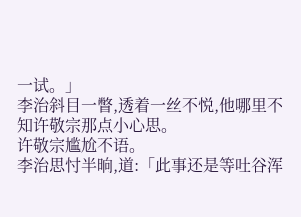一试。」
李治斜目一瞥,透着一丝不悦,他哪里不知许敬宗那点小心思。
许敬宗尴尬不语。
李治思忖半晌,道:「此事还是等吐谷浑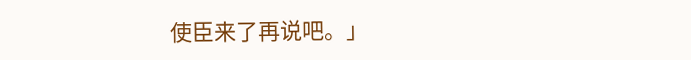使臣来了再说吧。」